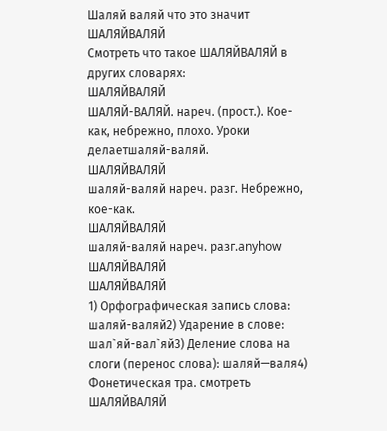Шаляй валяй что это значит
ШАЛЯЙВАЛЯЙ
Смотреть что такое ШАЛЯЙВАЛЯЙ в других словарях:
ШАЛЯЙВАЛЯЙ
ШАЛЯЙ-ВАЛЯЙ. нареч. (прост.). Кое-как, небрежно, плохо. Уроки делаетшаляй-валяй.
ШАЛЯЙВАЛЯЙ
шаляй-валяй нареч. разг. Небрежно, кое-как.
ШАЛЯЙВАЛЯЙ
шаляй-валяй нареч. разг.anyhow
ШАЛЯЙВАЛЯЙ
ШАЛЯЙВАЛЯЙ
1) Орфографическая запись слова: шаляй-валяй2) Ударение в слове: шал`яй-вал`яй3) Деление слова на слоги (перенос слова): шаляй—валя4) Фонетическая тра. смотреть
ШАЛЯЙВАЛЯЙ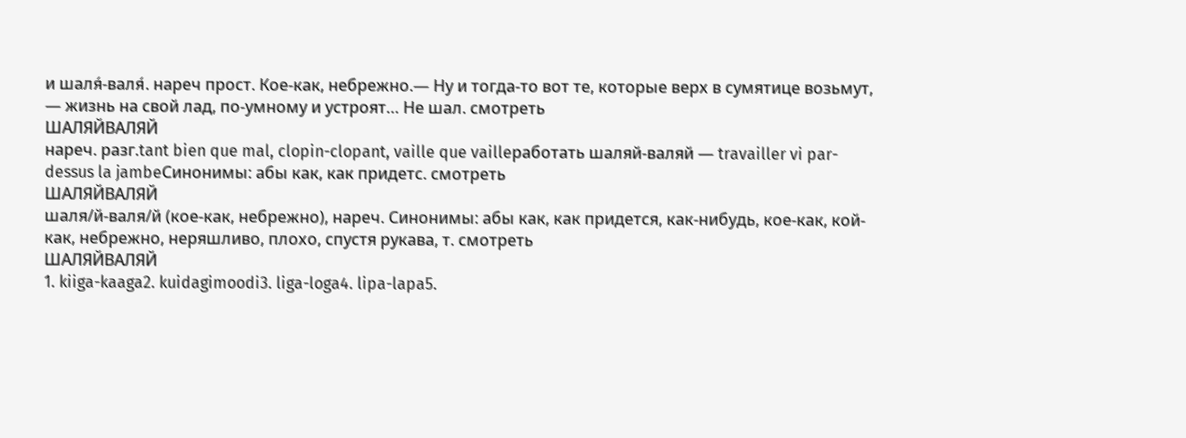и шаля́-валя́. нареч прост. Кое-как, небрежно.— Ну и тогда-то вот те, которые верх в сумятице возьмут, — жизнь на свой лад, по-умному и устроят… Не шал. смотреть
ШАЛЯЙВАЛЯЙ
нареч. разг.tant bien que mal, clopin-clopant, vaille que vailleработать шаляй-валяй — travailler vi par-dessus la jambeСинонимы: абы как, как придетс. смотреть
ШАЛЯЙВАЛЯЙ
шаля/й-валя/й (кое-как, небрежно), нареч. Синонимы: абы как, как придется, как-нибудь, кое-как, кой-как, небрежно, неряшливо, плохо, спустя рукава, т. смотреть
ШАЛЯЙВАЛЯЙ
1. kiiga-kaaga2. kuidagimoodi3. liga-loga4. lipa-lapa5.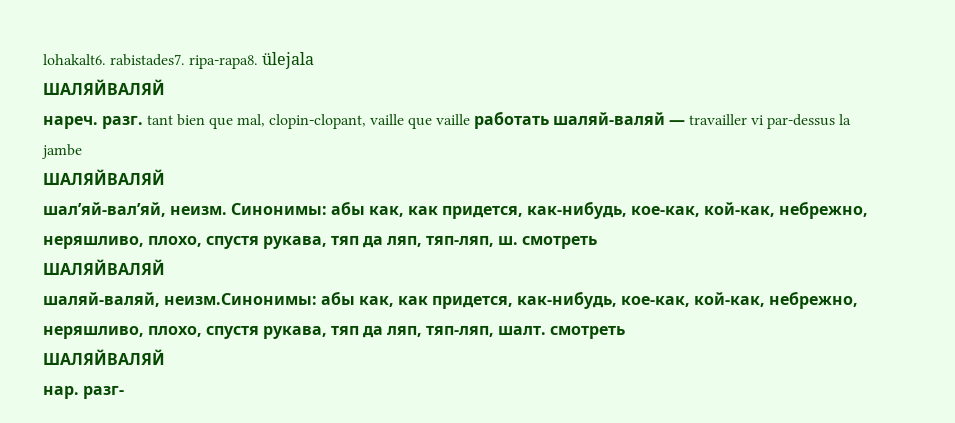lohakalt6. rabistades7. ripa-rapa8. ülejala
ШАЛЯЙВАЛЯЙ
нареч. разг. tant bien que mal, clopin-clopant, vaille que vaille работать шаляй-валяй — travailler vi par-dessus la jambe
ШАЛЯЙВАЛЯЙ
шал’яй-вал’яй, неизм. Синонимы: абы как, как придется, как-нибудь, кое-как, кой-как, небрежно, неряшливо, плохо, спустя рукава, тяп да ляп, тяп-ляп, ш. смотреть
ШАЛЯЙВАЛЯЙ
шаляй-валяй, неизм.Синонимы: абы как, как придется, как-нибудь, кое-как, кой-как, небрежно, неряшливо, плохо, спустя рукава, тяп да ляп, тяп-ляп, шалт. смотреть
ШАЛЯЙВАЛЯЙ
нар. разг-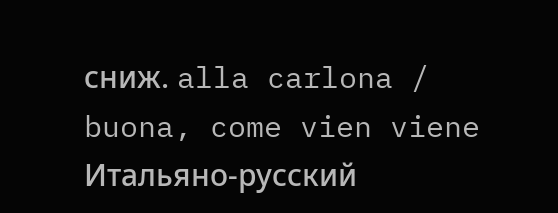сниж. alla carlona / buona, come vien viene Итальяно-русский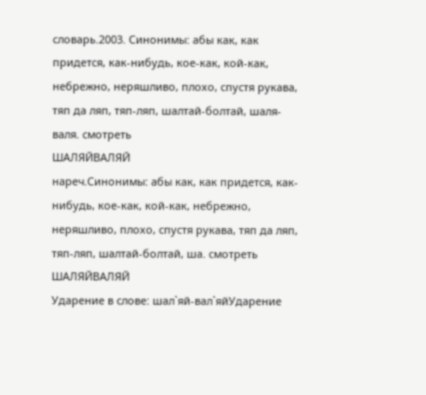словарь.2003. Синонимы: абы как, как придется, как-нибудь, кое-как, кой-как, небрежно, неряшливо, плохо, спустя рукава, тяп да ляп, тяп-ляп, шалтай-болтай, шаля-валя. смотреть
ШАЛЯЙВАЛЯЙ
нареч.Синонимы: абы как, как придется, как-нибудь, кое-как, кой-как, небрежно, неряшливо, плохо, спустя рукава, тяп да ляп, тяп-ляп, шалтай-болтай, ша. смотреть
ШАЛЯЙВАЛЯЙ
Ударение в слове: шал`яй-вал`яйУдарение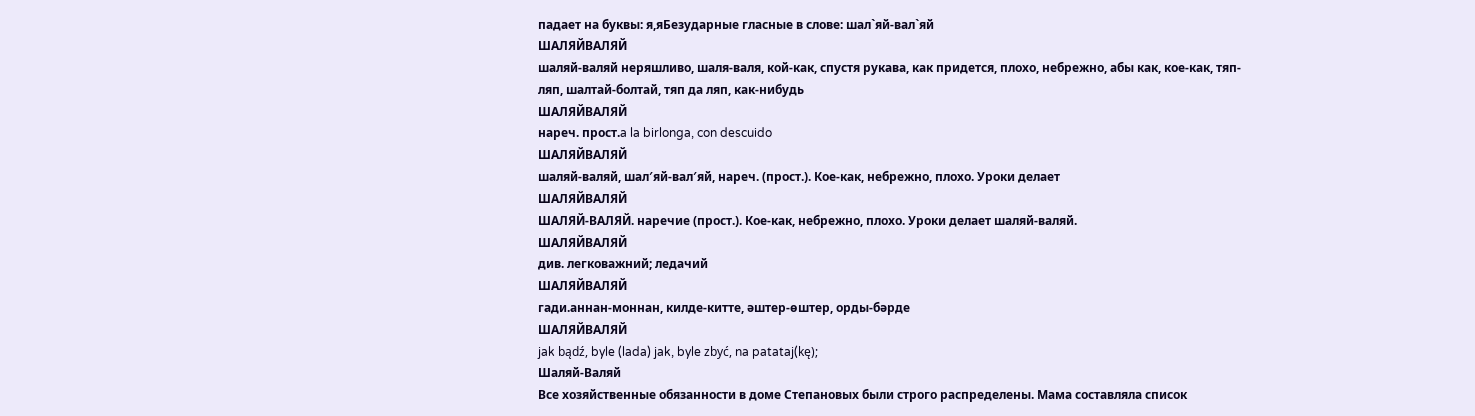падает на буквы: я,яБезударные гласные в слове: шал`яй-вал`яй
ШАЛЯЙВАЛЯЙ
шаляй-валяй неряшливо, шаля-валя, кой-как, спустя рукава, как придется, плохо, небрежно, абы как, кое-как, тяп-ляп, шалтай-болтай, тяп да ляп, как-нибудь
ШАЛЯЙВАЛЯЙ
нареч. прост.a la birlonga, con descuido
ШАЛЯЙВАЛЯЙ
шаляй-валяй, шал′яй-вал′яй, нареч. (прост.). Кое-как, небрежно, плохо. Уроки делает
ШАЛЯЙВАЛЯЙ
ШАЛЯЙ-ВАЛЯЙ. наречие (прост.). Кое-как, небрежно, плохо. Уроки делает шаляй-валяй.
ШАЛЯЙВАЛЯЙ
див. легковажний; ледачий
ШАЛЯЙВАЛЯЙ
гади.аннан-моннан, килде-китте, әштер-өштер, орды-бәрде
ШАЛЯЙВАЛЯЙ
jak bądź, byle (lada) jak, byle zbyć, na patataj(kę);
Шаляй-Валяй
Все хозяйственные обязанности в доме Степановых были строго распределены. Мама составляла список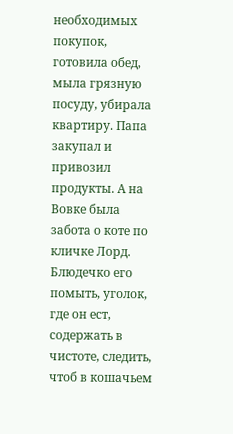необходимых покупок, готовила обед, мыла грязную посуду, убирала квартиру. Папа закупал и привозил продукты. А на Вовке была забота о коте по кличке Лорд. Блюдечко его помыть, уголок, где он ест, содержать в чистоте, следить, чтоб в кошачьем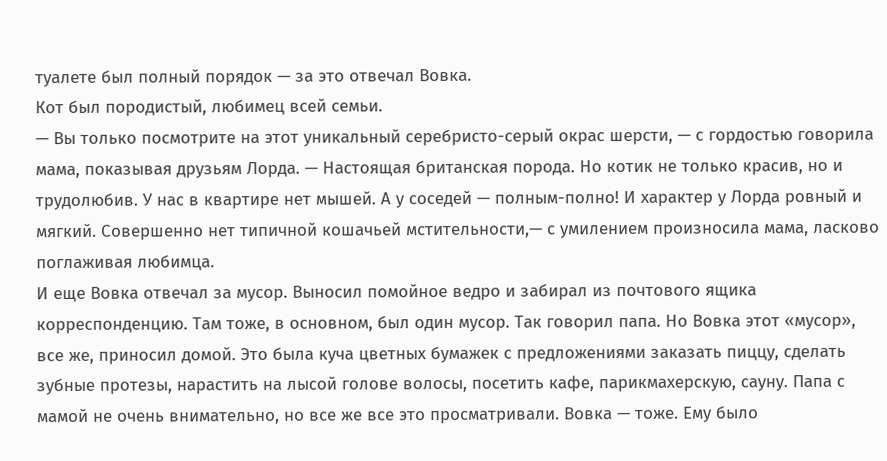туалете был полный порядок — за это отвечал Вовка.
Кот был породистый, любимец всей семьи.
— Вы только посмотрите на этот уникальный серебристо-серый окрас шерсти, — с гордостью говорила мама, показывая друзьям Лорда. — Настоящая британская порода. Но котик не только красив, но и трудолюбив. У нас в квартире нет мышей. А у соседей — полным-полно! И характер у Лорда ровный и мягкий. Совершенно нет типичной кошачьей мстительности,— с умилением произносила мама, ласково поглаживая любимца.
И еще Вовка отвечал за мусор. Выносил помойное ведро и забирал из почтового ящика корреспонденцию. Там тоже, в основном, был один мусор. Так говорил папа. Но Вовка этот «мусор», все же, приносил домой. Это была куча цветных бумажек с предложениями заказать пиццу, сделать зубные протезы, нарастить на лысой голове волосы, посетить кафе, парикмахерскую, сауну. Папа с мамой не очень внимательно, но все же все это просматривали. Вовка — тоже. Ему было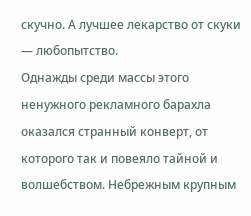скучно. А лучшее лекарство от скуки — любопытство.
Однажды среди массы этого ненужного рекламного барахла оказался странный конверт, от которого так и повеяло тайной и волшебством. Небрежным крупным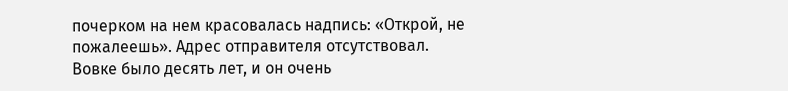почерком на нем красовалась надпись: «Открой, не пожалеешь». Адрес отправителя отсутствовал.
Вовке было десять лет, и он очень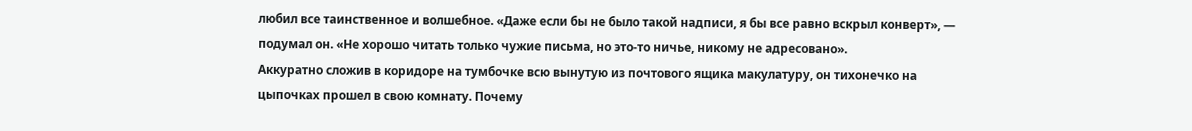любил все таинственное и волшебное. «Даже если бы не было такой надписи, я бы все равно вскрыл конверт», — подумал он. «Не хорошо читать только чужие письма, но это-то ничье, никому не адресовано».
Аккуратно сложив в коридоре на тумбочке всю вынутую из почтового ящика макулатуру, он тихонечко на цыпочках прошел в свою комнату. Почему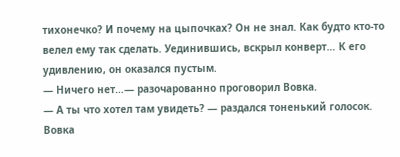тихонечко? И почему на цыпочках? Он не знал. Как будто кто-то велел ему так сделать. Уединившись, вскрыл конверт… К его удивлению, он оказался пустым.
— Ничего нет…— разочарованно проговорил Вовка.
— А ты что хотел там увидеть? — раздался тоненький голосок.
Вовка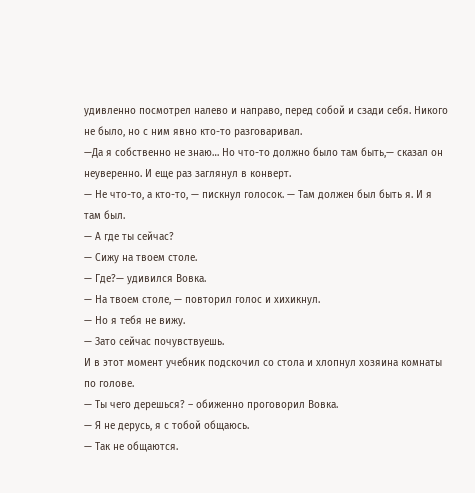удивленно посмотрел налево и направо, перед собой и сзади себя. Никого не было, но с ним явно кто-то разговаривал.
—Да я собственно не знаю… Но что-то должно было там быть,— сказал он неуверенно. И еще раз заглянул в конверт.
— Не что-то, а кто-то, — пискнул голосок. — Там должен был быть я. И я там был.
— А где ты сейчас?
— Сижу на твоем столе.
— Где?— удивился Вовка.
— На твоем столе, — повторил голос и хихикнул.
— Но я тебя не вижу.
— Зато сейчас почувствуешь.
И в этот момент учебник подскочил со стола и хлопнул хозяина комнаты по голове.
— Ты чего дерешься? – обиженно проговорил Вовка.
— Я не дерусь, я с тобой общаюсь.
— Так не общаются.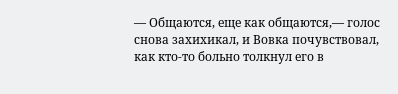— Общаются, еще как общаются,— голос снова захихикал, и Вовка почувствовал, как кто-то больно толкнул его в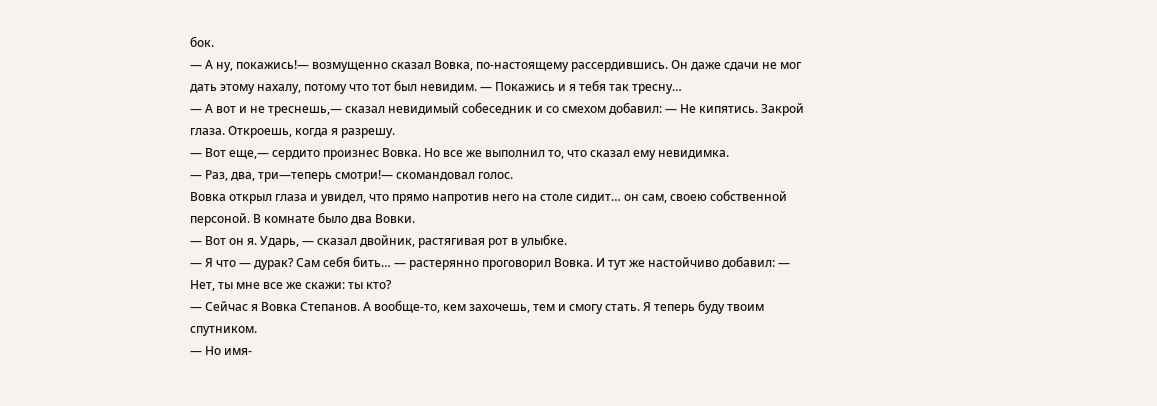бок.
— А ну, покажись!— возмущенно сказал Вовка, по-настоящему рассердившись. Он даже сдачи не мог дать этому нахалу, потому что тот был невидим. — Покажись и я тебя так тресну…
— А вот и не треснешь,— сказал невидимый собеседник и со смехом добавил: — Не кипятись. Закрой глаза. Откроешь, когда я разрешу.
— Вот еще,— сердито произнес Вовка. Но все же выполнил то, что сказал ему невидимка.
— Раз, два, три—теперь смотри!— скомандовал голос.
Вовка открыл глаза и увидел, что прямо напротив него на столе сидит… он сам, своею собственной персоной. В комнате было два Вовки.
— Вот он я. Ударь, — сказал двойник, растягивая рот в улыбке.
— Я что — дурак? Сам себя бить… — растерянно проговорил Вовка. И тут же настойчиво добавил: — Нет, ты мне все же скажи: ты кто?
— Сейчас я Вовка Степанов. А вообще-то, кем захочешь, тем и смогу стать. Я теперь буду твоим спутником.
— Но имя-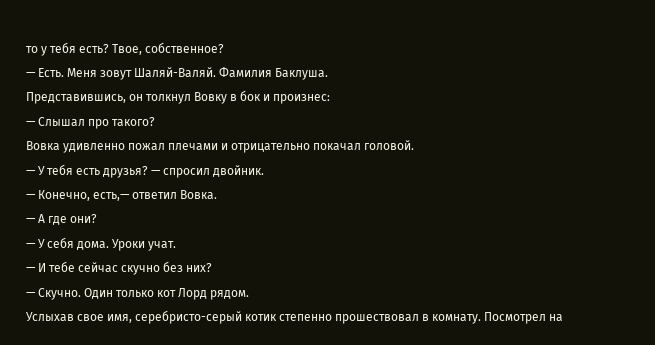то у тебя есть? Твое, собственное?
— Есть. Меня зовут Шаляй-Валяй. Фамилия Баклуша.
Представившись, он толкнул Вовку в бок и произнес:
— Слышал про такого?
Вовка удивленно пожал плечами и отрицательно покачал головой.
— У тебя есть друзья? — спросил двойник.
— Конечно, есть,— ответил Вовка.
— А где они?
— У себя дома. Уроки учат.
— И тебе сейчас скучно без них?
— Скучно. Один только кот Лорд рядом.
Услыхав свое имя, серебристо-серый котик степенно прошествовал в комнату. Посмотрел на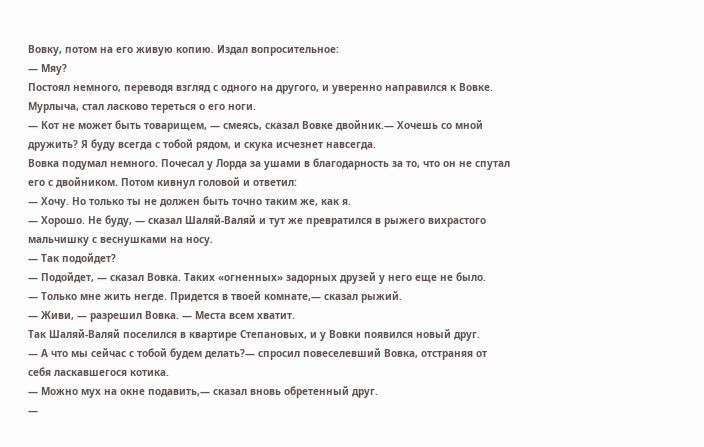Вовку, потом на его живую копию. Издал вопросительное:
— Мяу?
Постоял немного, переводя взгляд с одного на другого, и уверенно направился к Вовке. Мурлыча, стал ласково тереться о его ноги.
— Кот не может быть товарищем, — смеясь, сказал Вовке двойник.— Хочешь со мной дружить? Я буду всегда с тобой рядом, и скука исчезнет навсегда.
Вовка подумал немного. Почесал у Лорда за ушами в благодарность за то, что он не спутал его с двойником. Потом кивнул головой и ответил:
— Хочу. Но только ты не должен быть точно таким же, как я.
— Хорошо. Не буду, — сказал Шаляй-Валяй и тут же превратился в рыжего вихрастого мальчишку с веснушками на носу.
— Так подойдет?
— Подойдет, — сказал Вовка. Таких «огненных» задорных друзей у него еще не было.
— Только мне жить негде. Придется в твоей комнате,— сказал рыжий.
— Живи, — разрешил Вовка. — Места всем хватит.
Так Шаляй-Валяй поселился в квартире Степановых, и у Вовки появился новый друг.
— А что мы сейчас с тобой будем делать?— спросил повеселевший Вовка, отстраняя от себя ласкавшегося котика.
— Можно мух на окне подавить,— сказал вновь обретенный друг.
—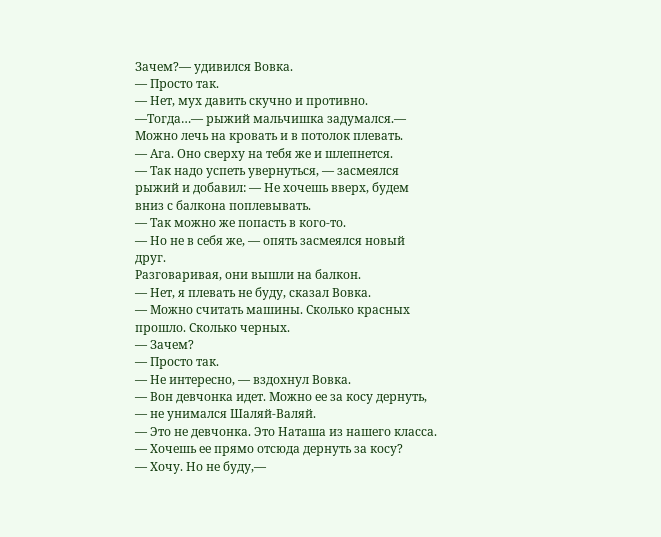Зачем?— удивился Вовка.
— Просто так.
— Нет, мух давить скучно и противно.
—Тогда…— рыжий мальчишка задумался.— Можно лечь на кровать и в потолок плевать.
— Ага. Оно сверху на тебя же и шлепнется.
— Так надо успеть увернуться, — засмеялся рыжий и добавил: — Не хочешь вверх, будем вниз с балкона поплевывать.
— Так можно же попасть в кого-то.
— Но не в себя же, — опять засмеялся новый друг.
Разговаривая, они вышли на балкон.
— Нет, я плевать не буду, сказал Вовка.
— Можно считать машины. Сколько красных прошло. Сколько черных.
— Зачем?
— Просто так.
— Не интересно, — вздохнул Вовка.
— Вон девчонка идет. Можно ее за косу дернуть, — не унимался Шаляй-Валяй.
— Это не девчонка. Это Наташа из нашего класса.
— Хочешь ее прямо отсюда дернуть за косу?
— Хочу. Но не буду,—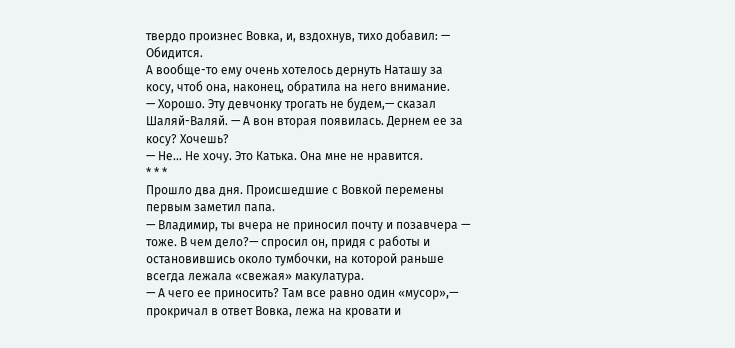твердо произнес Вовка, и, вздохнув, тихо добавил: — Обидится.
А вообще-то ему очень хотелось дернуть Наташу за косу, чтоб она, наконец, обратила на него внимание.
— Хорошо. Эту девчонку трогать не будем,— сказал Шаляй-Валяй. — А вон вторая появилась. Дернем ее за косу? Хочешь?
— Не… Не хочу. Это Катька. Она мне не нравится.
* * *
Прошло два дня. Происшедшие с Вовкой перемены первым заметил папа.
— Владимир, ты вчера не приносил почту и позавчера — тоже. В чем дело?— спросил он, придя с работы и остановившись около тумбочки, на которой раньше всегда лежала «свежая» макулатура.
— А чего ее приносить? Там все равно один «мусор»,— прокричал в ответ Вовка, лежа на кровати и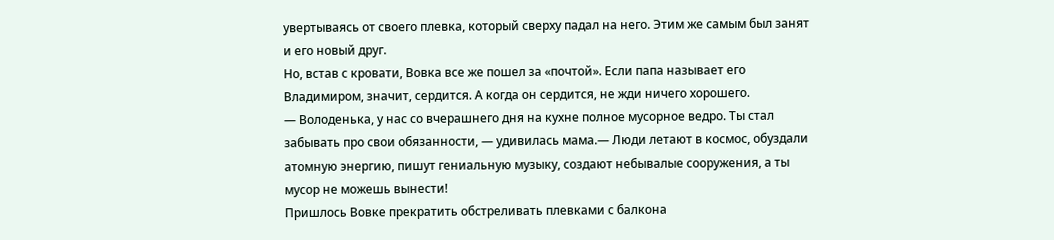увертываясь от своего плевка, который сверху падал на него. Этим же самым был занят и его новый друг.
Но, встав с кровати, Вовка все же пошел за «почтой». Если папа называет его Владимиром, значит, сердится. А когда он сердится, не жди ничего хорошего.
— Володенька, у нас со вчерашнего дня на кухне полное мусорное ведро. Ты стал забывать про свои обязанности, — удивилась мама.— Люди летают в космос, обуздали атомную энергию, пишут гениальную музыку, создают небывалые сооружения, а ты мусор не можешь вынести!
Пришлось Вовке прекратить обстреливать плевками с балкона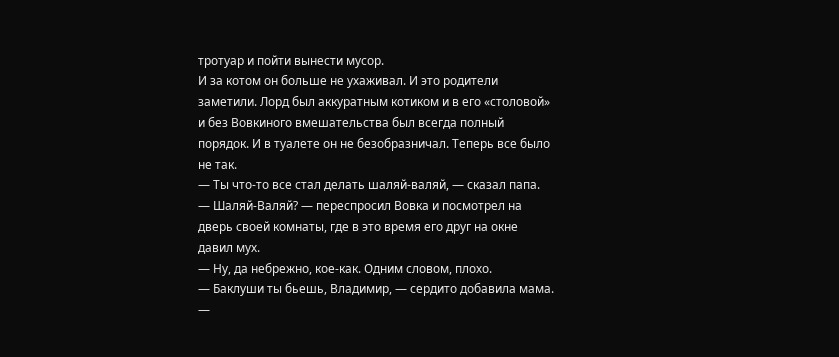тротуар и пойти вынести мусор.
И за котом он больше не ухаживал. И это родители заметили. Лорд был аккуратным котиком и в его «столовой» и без Вовкиного вмешательства был всегда полный порядок. И в туалете он не безобразничал. Теперь все было не так.
— Ты что-то все стал делать шаляй-валяй, — сказал папа.
— Шаляй-Валяй? — переспросил Вовка и посмотрел на дверь своей комнаты, где в это время его друг на окне давил мух.
— Ну, да небрежно, кое-как. Одним словом, плохо.
— Баклуши ты бьешь, Владимир, — сердито добавила мама.
—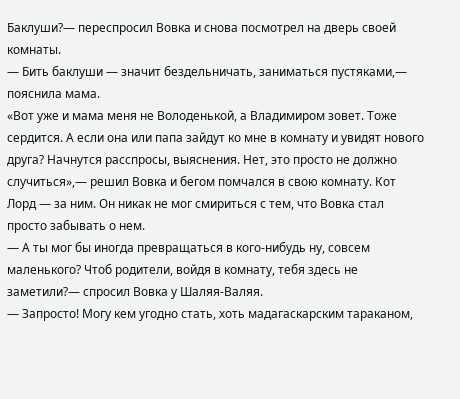Баклуши?— переспросил Вовка и снова посмотрел на дверь своей комнаты.
— Бить баклуши — значит бездельничать, заниматься пустяками,— пояснила мама.
«Вот уже и мама меня не Володенькой, а Владимиром зовет. Тоже сердится. А если она или папа зайдут ко мне в комнату и увидят нового друга? Начнутся расспросы, выяснения. Нет, это просто не должно случиться»,— решил Вовка и бегом помчался в свою комнату. Кот Лорд — за ним. Он никак не мог смириться с тем, что Вовка стал просто забывать о нем.
— А ты мог бы иногда превращаться в кого-нибудь ну, совсем маленького? Чтоб родители, войдя в комнату, тебя здесь не заметили?— спросил Вовка у Шаляя-Валяя.
— Запросто! Могу кем угодно стать, хоть мадагаскарским тараканом,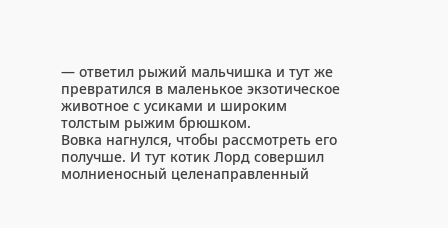— ответил рыжий мальчишка и тут же превратился в маленькое экзотическое животное с усиками и широким толстым рыжим брюшком.
Вовка нагнулся, чтобы рассмотреть его получше. И тут котик Лорд совершил молниеносный целенаправленный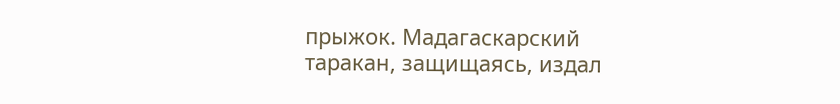прыжок. Мадагаскарский таракан, защищаясь, издал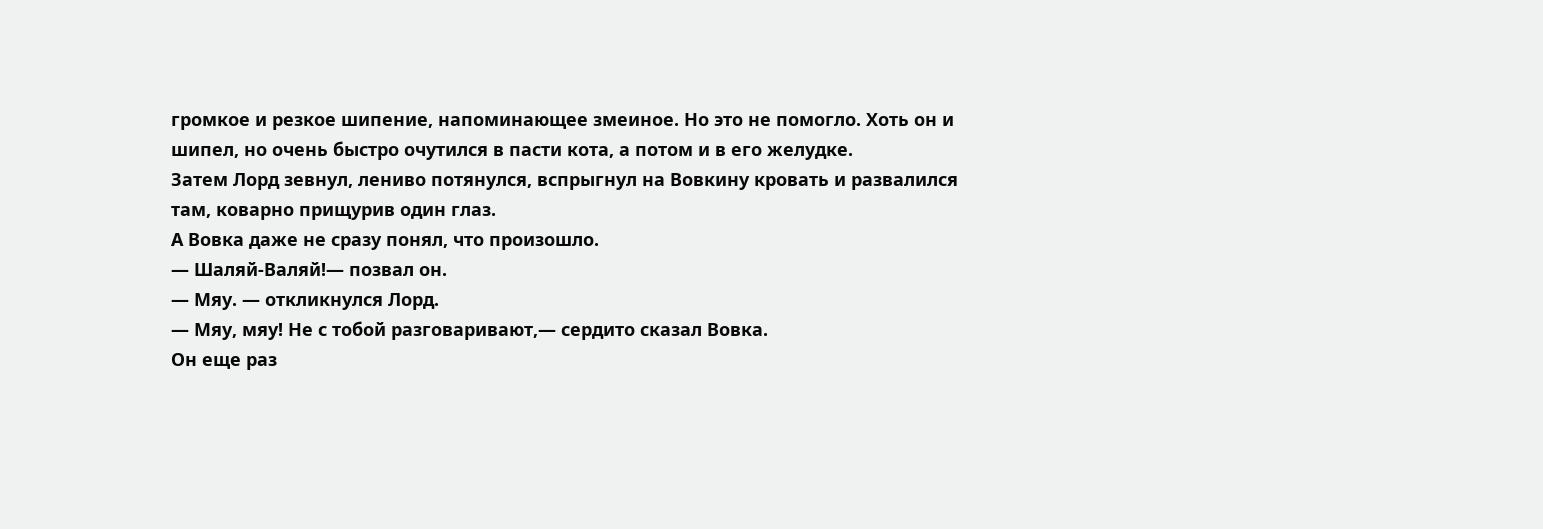громкое и резкое шипение, напоминающее змеиное. Но это не помогло. Хоть он и шипел, но очень быстро очутился в пасти кота, а потом и в его желудке.
Затем Лорд зевнул, лениво потянулся, вспрыгнул на Вовкину кровать и развалился там, коварно прищурив один глаз.
А Вовка даже не сразу понял, что произошло.
— Шаляй-Валяй!— позвал он.
— Мяу. — откликнулся Лорд.
— Мяу, мяу! Не с тобой разговаривают,— сердито сказал Вовка.
Он еще раз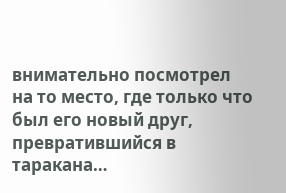внимательно посмотрел на то место, где только что был его новый друг, превратившийся в таракана…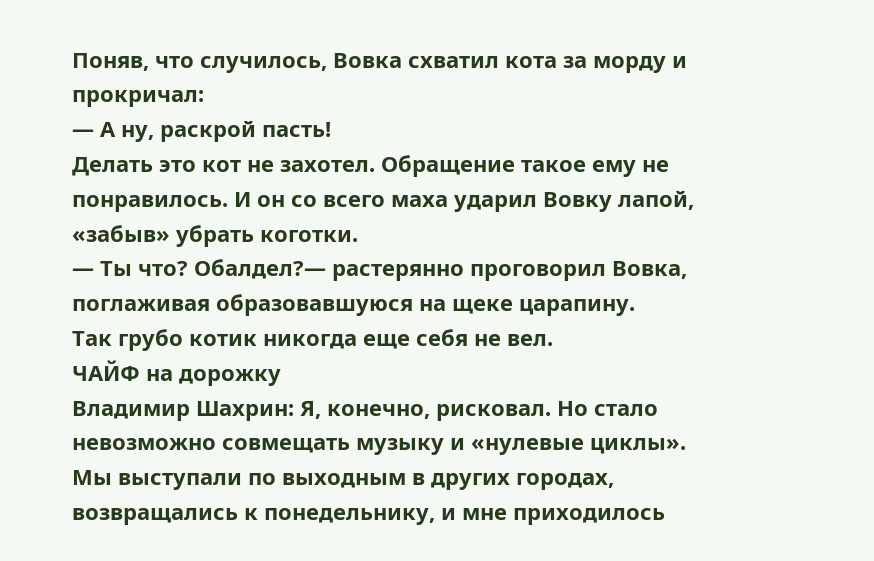Поняв, что случилось, Вовка схватил кота за морду и прокричал:
— А ну, раскрой пасть!
Делать это кот не захотел. Обращение такое ему не понравилось. И он со всего маха ударил Вовку лапой, «забыв» убрать коготки.
— Ты что? Обалдел?— растерянно проговорил Вовка, поглаживая образовавшуюся на щеке царапину.
Так грубо котик никогда еще себя не вел.
ЧАЙФ на дорожку
Владимир Шахрин: Я, конечно, рисковал. Но стало невозможно совмещать музыку и «нулевые циклы». Мы выступали по выходным в других городах, возвращались к понедельнику, и мне приходилось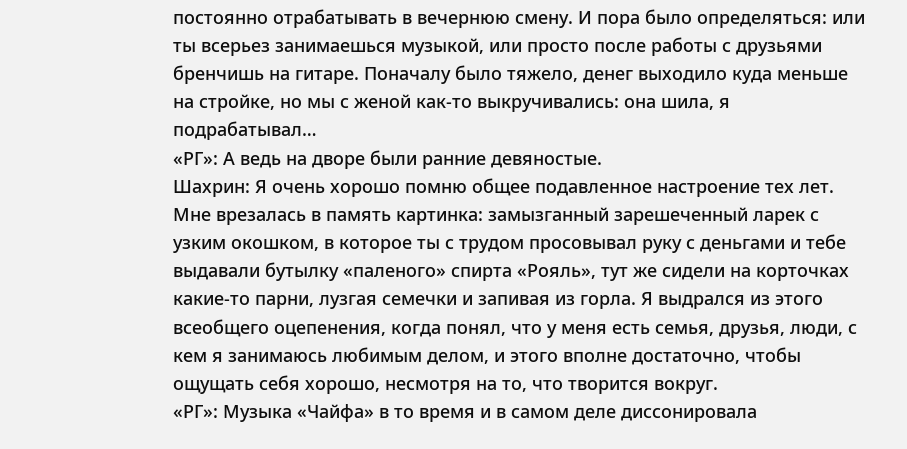постоянно отрабатывать в вечернюю смену. И пора было определяться: или ты всерьез занимаешься музыкой, или просто после работы с друзьями бренчишь на гитаре. Поначалу было тяжело, денег выходило куда меньше на стройке, но мы с женой как-то выкручивались: она шила, я подрабатывал…
«РГ»: А ведь на дворе были ранние девяностые.
Шахрин: Я очень хорошо помню общее подавленное настроение тех лет. Мне врезалась в память картинка: замызганный зарешеченный ларек с узким окошком, в которое ты с трудом просовывал руку с деньгами и тебе выдавали бутылку «паленого» спирта «Рояль», тут же сидели на корточках какие-то парни, лузгая семечки и запивая из горла. Я выдрался из этого всеобщего оцепенения, когда понял, что у меня есть семья, друзья, люди, с кем я занимаюсь любимым делом, и этого вполне достаточно, чтобы ощущать себя хорошо, несмотря на то, что творится вокруг.
«РГ»: Музыка «Чайфа» в то время и в самом деле диссонировала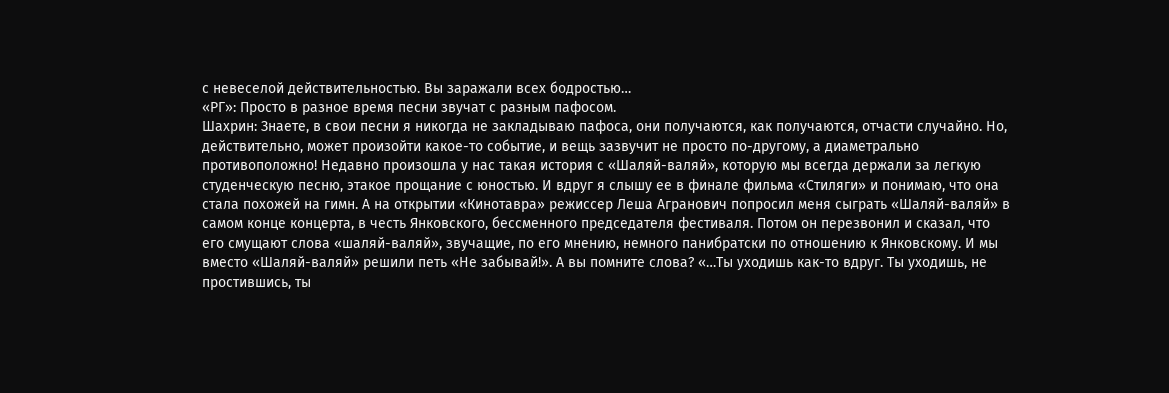с невеселой действительностью. Вы заражали всех бодростью…
«РГ»: Просто в разное время песни звучат с разным пафосом.
Шахрин: Знаете, в свои песни я никогда не закладываю пафоса, они получаются, как получаются, отчасти случайно. Но, действительно, может произойти какое-то событие, и вещь зазвучит не просто по-другому, а диаметрально противоположно! Недавно произошла у нас такая история с «Шаляй-валяй», которую мы всегда держали за легкую студенческую песню, этакое прощание с юностью. И вдруг я слышу ее в финале фильма «Стиляги» и понимаю, что она стала похожей на гимн. А на открытии «Кинотавра» режиссер Леша Агранович попросил меня сыграть «Шаляй-валяй» в самом конце концерта, в честь Янковского, бессменного председателя фестиваля. Потом он перезвонил и сказал, что его смущают слова «шаляй-валяй», звучащие, по его мнению, немного панибратски по отношению к Янковскому. И мы вместо «Шаляй-валяй» решили петь «Не забывай!». А вы помните слова? «…Ты уходишь как-то вдруг. Ты уходишь, не простившись, ты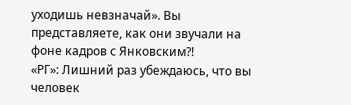уходишь невзначай». Вы представляете, как они звучали на фоне кадров с Янковским?!
«РГ»: Лишний раз убеждаюсь, что вы человек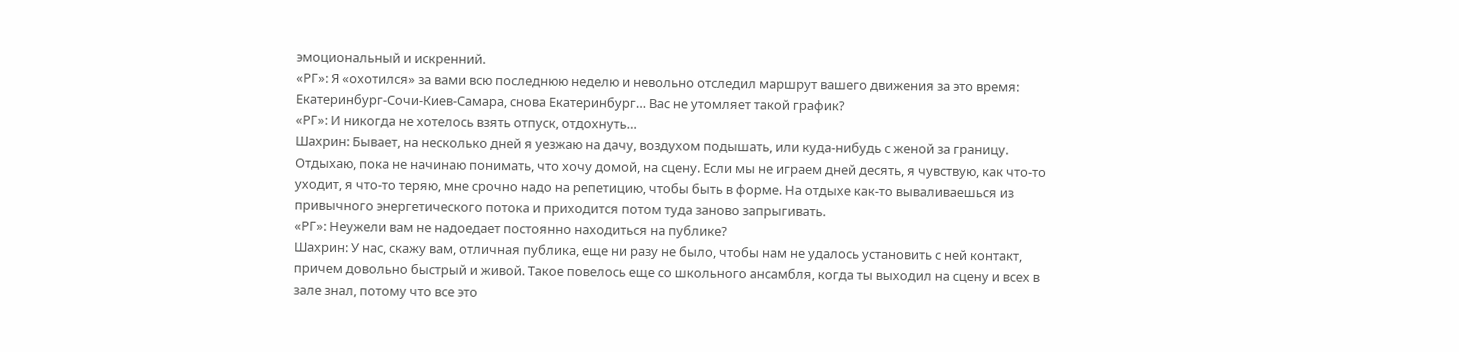эмоциональный и искренний.
«РГ»: Я «охотился» за вами всю последнюю неделю и невольно отследил маршрут вашего движения за это время: Екатеринбург-Сочи-Киев-Самара, снова Екатеринбург… Вас не утомляет такой график?
«РГ»: И никогда не хотелось взять отпуск, отдохнуть…
Шахрин: Бывает, на несколько дней я уезжаю на дачу, воздухом подышать, или куда-нибудь с женой за границу. Отдыхаю, пока не начинаю понимать, что хочу домой, на сцену. Если мы не играем дней десять, я чувствую, как что-то уходит, я что-то теряю, мне срочно надо на репетицию, чтобы быть в форме. На отдыхе как-то вываливаешься из привычного энергетического потока и приходится потом туда заново запрыгивать.
«РГ»: Неужели вам не надоедает постоянно находиться на публике?
Шахрин: У нас, скажу вам, отличная публика, еще ни разу не было, чтобы нам не удалось установить с ней контакт, причем довольно быстрый и живой. Такое повелось еще со школьного ансамбля, когда ты выходил на сцену и всех в зале знал, потому что все это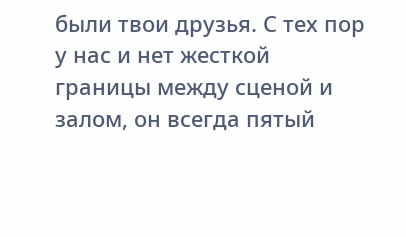были твои друзья. С тех пор у нас и нет жесткой границы между сценой и залом, он всегда пятый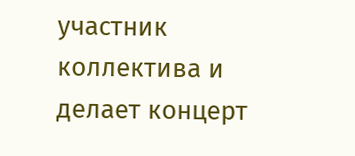участник коллектива и делает концерт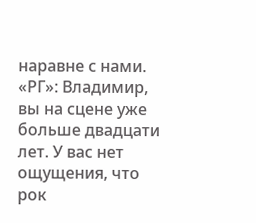наравне с нами.
«РГ»: Владимир, вы на сцене уже больше двадцати лет. У вас нет ощущения, что рок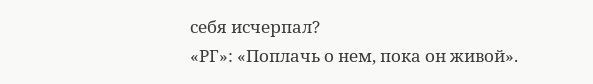себя исчерпал?
«РГ»: «Поплачь о нем, пока он живой».